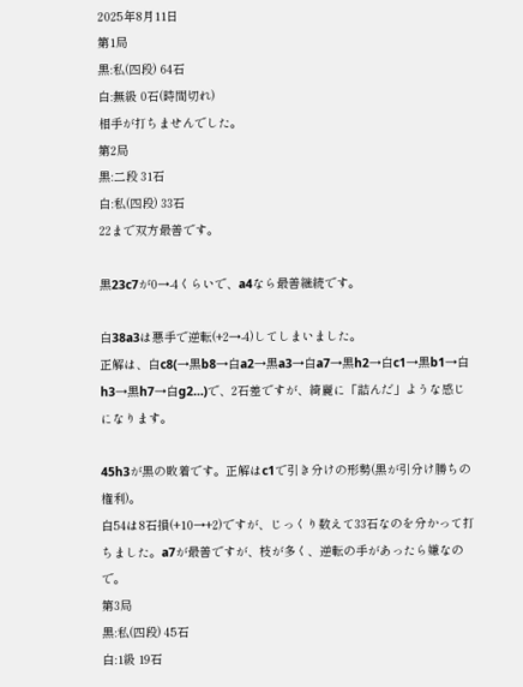2025年8月11日
第1局
黒:私(四段) 64石
白:無級 0石(時間切れ)
相手が打ちませんでした。
第2局
黒:二段 31石
白:私(四段) 33石
22まで双方最善です。

黒23c7が0→-4くらいで、a4なら最善継続です。

白38a3は悪手で逆転(+2→-4)してしまいました。
正解は、白c8(→黒b8→白a2→黒a3→白a7→黒h2→白c1→黒b1→白h3→黒h7→白g2…)で、2石差ですが、綺麗に「詰んだ」ような感じになります。

45h3が黒の敗着です。正解はc1で引き分けの形勢(黒が引分け勝ちの権利)。
白54は8石損(+10→+2)ですが、じっくり数えて33石なのを分かって打ちました。a7が最善ですが、枝が多く、逆転の手があったら嫌なので。
第3局
黒:私(四段) 45石
白:1級 19石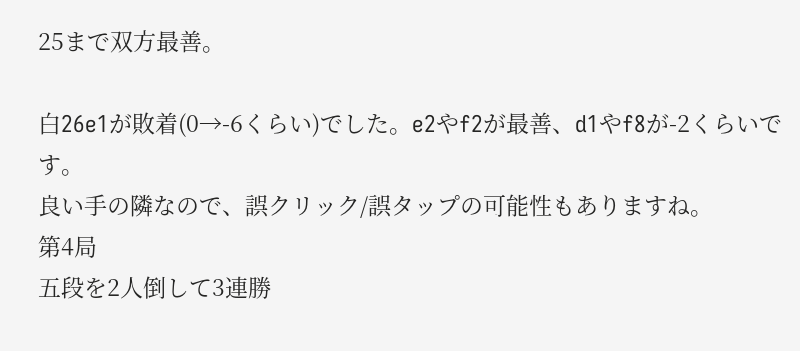25まで双方最善。

白26e1が敗着(0→-6くらい)でした。e2やf2が最善、d1やf8が-2くらいです。
良い手の隣なので、誤クリック/誤タップの可能性もありますね。
第4局
五段を2人倒して3連勝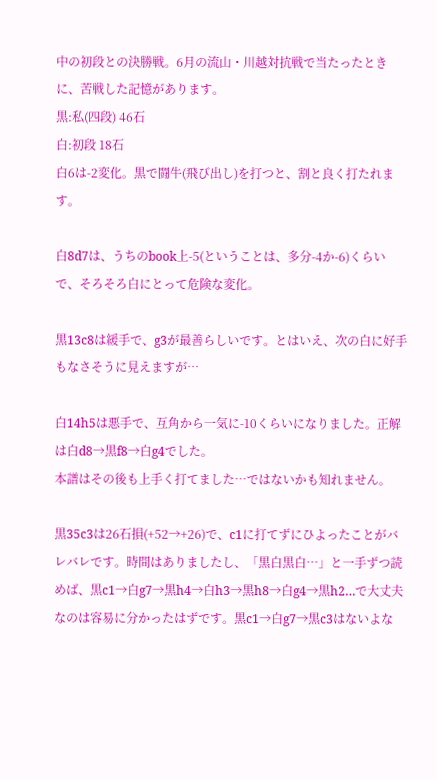中の初段との決勝戦。6月の流山・川越対抗戦で当たったときに、苦戦した記憶があります。
黒:私(四段) 46石
白:初段 18石
白6は-2変化。黒で闘牛(飛び出し)を打つと、割と良く打たれます。

白8d7は、うちのbook上-5(ということは、多分-4か-6)くらいで、そろそろ白にとって危険な変化。

黒13c8は緩手で、g3が最善らしいです。とはいえ、次の白に好手もなさそうに見えますが…

白14h5は悪手で、互角から一気に-10くらいになりました。正解は白d8→黒f8→白g4でした。
本譜はその後も上手く打てました…ではないかも知れません。

黒35c3は26石損(+52→+26)で、c1に打てずにひよったことがバレバレです。時間はありましたし、「黒白黒白…」と一手ずつ読めば、黒c1→白g7→黒h4→白h3→黒h8→白g4→黒h2…で大丈夫なのは容易に分かったはずです。黒c1→白g7→黒c3はないよな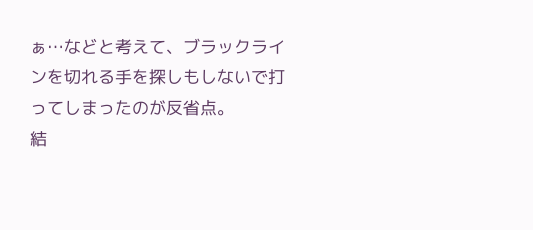ぁ…などと考えて、ブラックラインを切れる手を探しもしないで打ってしまったのが反省点。
結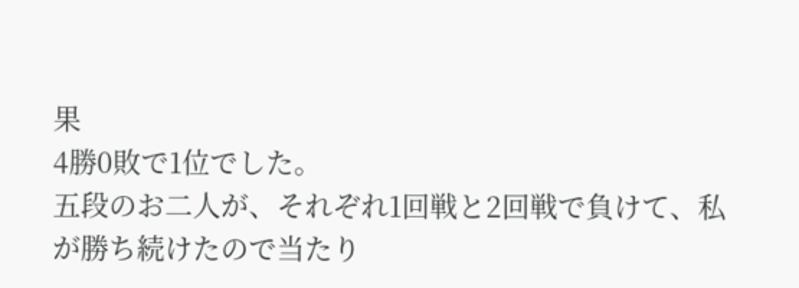果
4勝0敗で1位でした。
五段のお二人が、それぞれ1回戦と2回戦で負けて、私が勝ち続けたので当たり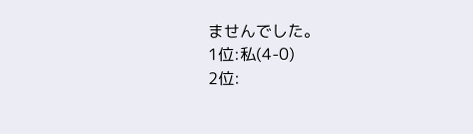ませんでした。
1位:私(4-0)
2位: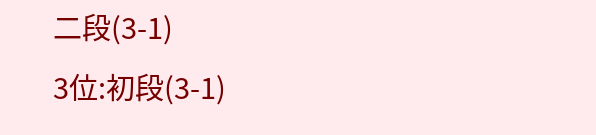二段(3-1)
3位:初段(3-1)